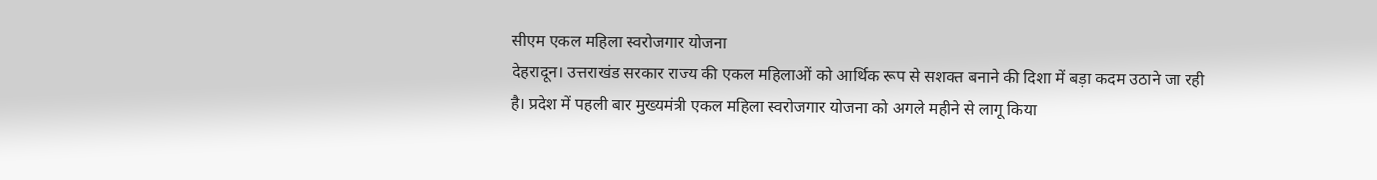सीएम एकल महिला स्वरोजगार योजना
देहरादून। उत्तराखंड सरकार राज्य की एकल महिलाओं को आर्थिक रूप से सशक्त बनाने की दिशा में बड़ा कदम उठाने जा रही है। प्रदेश में पहली बार मुख्यमंत्री एकल महिला स्वरोजगार योजना को अगले महीने से लागू किया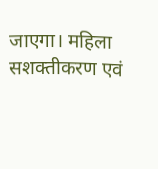जाएगा। महिला सशक्तीकरण एवं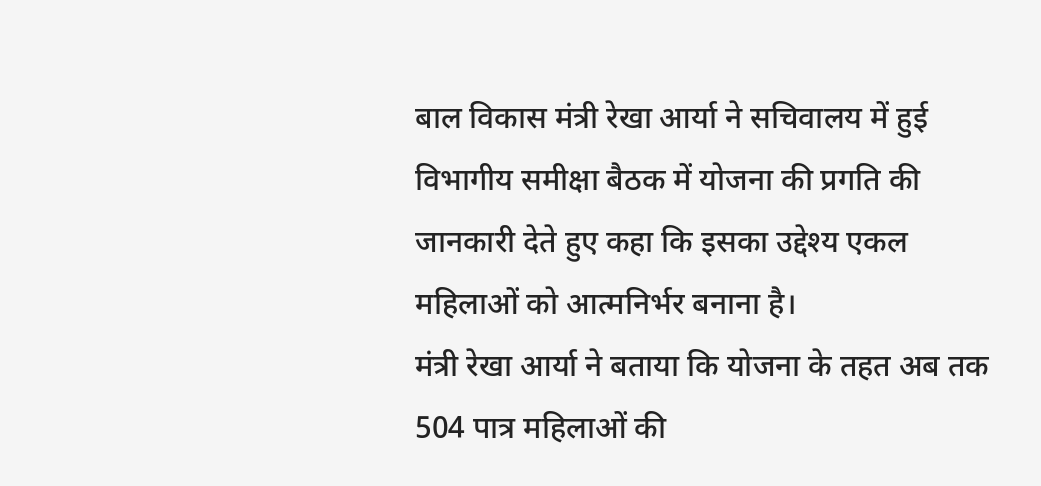बाल विकास मंत्री रेखा आर्या ने सचिवालय में हुई विभागीय समीक्षा बैठक में योजना की प्रगति की जानकारी देते हुए कहा कि इसका उद्देश्य एकल महिलाओं को आत्मनिर्भर बनाना है।
मंत्री रेखा आर्या ने बताया कि योजना के तहत अब तक 504 पात्र महिलाओं की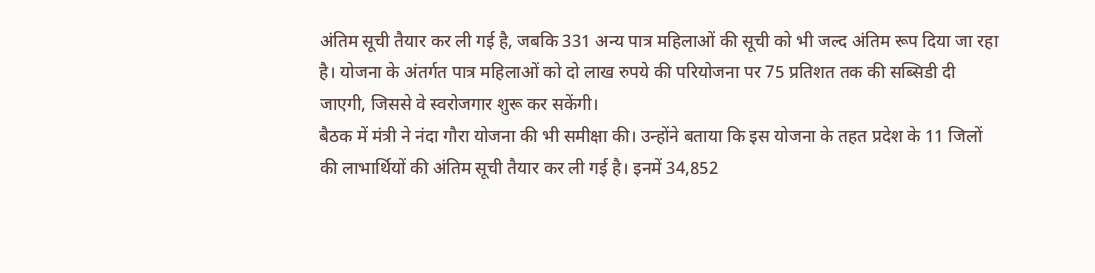अंतिम सूची तैयार कर ली गई है, जबकि 331 अन्य पात्र महिलाओं की सूची को भी जल्द अंतिम रूप दिया जा रहा है। योजना के अंतर्गत पात्र महिलाओं को दो लाख रुपये की परियोजना पर 75 प्रतिशत तक की सब्सिडी दी जाएगी, जिससे वे स्वरोजगार शुरू कर सकेंगी।
बैठक में मंत्री ने नंदा गौरा योजना की भी समीक्षा की। उन्होंने बताया कि इस योजना के तहत प्रदेश के 11 जिलों की लाभार्थियों की अंतिम सूची तैयार कर ली गई है। इनमें 34,852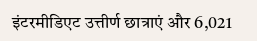इंटरमीडिएट उत्तीर्ण छात्राएं और 6,021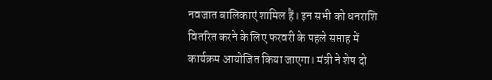नवजात बालिकाएं शामिल हैं। इन सभी को धनराशि वितरित करने के लिए फरवरी के पहले सप्ताह में कार्यक्रम आयोजित किया जाएगा। मंत्री ने शेष दो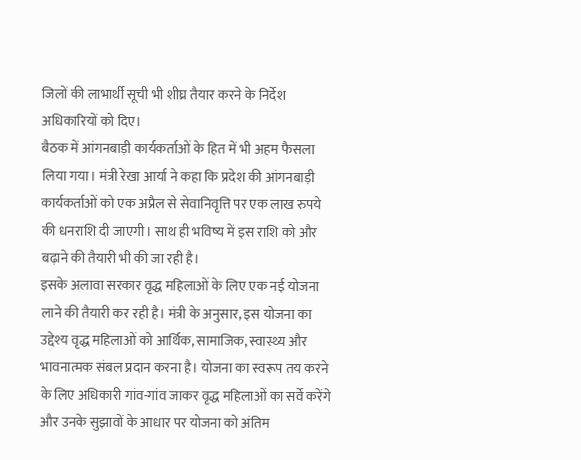जिलों की लाभार्थी सूची भी शीघ्र तैयार करने के निर्देश अधिकारियों को दिए।
बैठक में आंगनबाड़ी कार्यकर्ताओं के हित में भी अहम फैसला लिया गया। मंत्री रेखा आर्या ने कहा कि प्रदेश की आंगनबाड़ी कार्यकर्ताओं को एक अप्रैल से सेवानिवृत्ति पर एक लाख रुपये की धनराशि दी जाएगी। साथ ही भविष्य में इस राशि को और बढ़ाने की तैयारी भी की जा रही है।
इसके अलावा सरकार वृद्ध महिलाओं के लिए एक नई योजना लाने की तैयारी कर रही है। मंत्री के अनुसार, इस योजना का उद्देश्य वृद्ध महिलाओं को आर्थिक, सामाजिक, स्वास्थ्य और भावनात्मक संबल प्रदान करना है। योजना का स्वरूप तय करने के लिए अधिकारी गांव-गांव जाकर वृद्ध महिलाओं का सर्वे करेंगे और उनके सुझावों के आधार पर योजना को अंतिम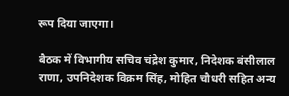रूप दिया जाएगा।

बैठक में विभागीय सचिव चंद्रेश कुमार, निदेशक बंसीलाल राणा, उपनिदेशक विक्रम सिंह, मोहित चौधरी सहित अन्य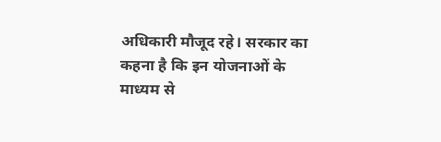अधिकारी मौजूद रहे। सरकार का कहना है कि इन योजनाओं के माध्यम से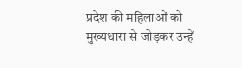प्रदेश की महिलाओं को मुख्यधारा से जोड़कर उन्हें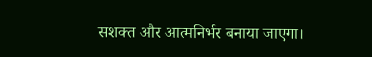सशक्त और आत्मनिर्भर बनाया जाएगा।